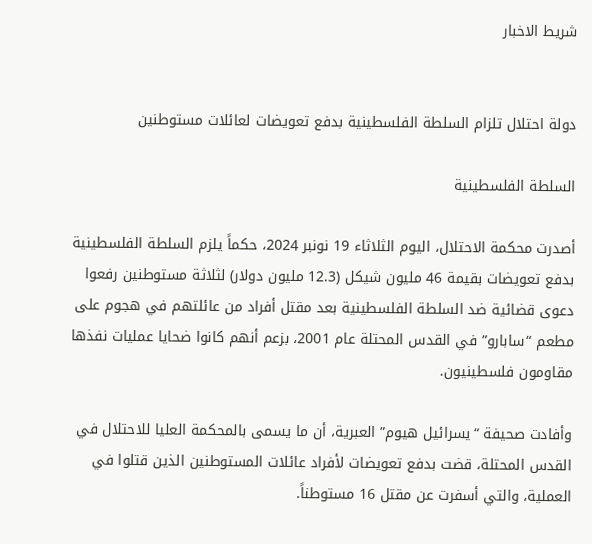شريط الاخبار


دولة احتلال تلزام السلطة الفلسطينية بدفع تعويضات لعائلات مستوطنين

السلطة الفلسطينية

أصدرت محكمة الاحتلال، اليوم الثلاثاء 19 نونبر 2024، حكماً يلزم السلطة الفلسطينية بدفع تعويضات بقيمة 46 مليون شيكل (12.3 مليون دولار) لثلاثة مستوطنين رفعوا دعوى قضائية ضد السلطة الفلسطينية بعد مقتل أفراد من عائلتهم في هجوم على مطعم “سابارو” في القدس المحتلة عام 2001، بزعم أنهم كانوا ضحايا عمليات نفذها مقاومون فلسطينيون.

وأفادت صحيفة “يسرائيل هيوم” العبرية، أن ما يسمى بالمحكمة العليا للاحتلال في القدس المحتلة، قضت بدفع تعويضات لأفراد عائلات المستوطنين الذين قتلوا في العملية، والتي أسفرت عن مقتل 16 مستوطناً.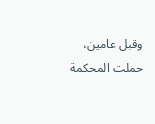وقبل عامين، حملت المحكمة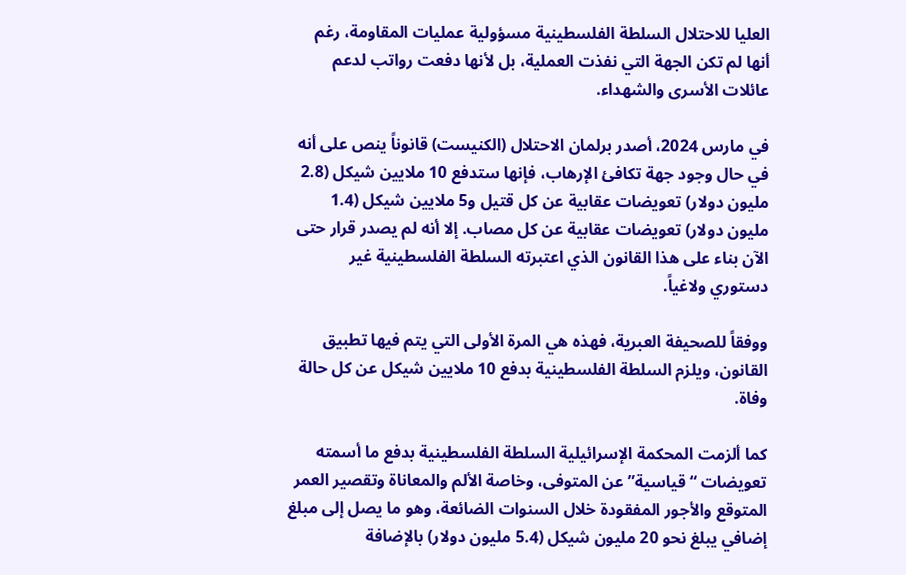العليا للاحتلال السلطة الفلسطينية مسؤولية عمليات المقاومة، رغم أنها لم تكن الجهة التي نفذت العملية، بل لأنها دفعت رواتب لدعم عائلات الأسرى والشهداء.

في مارس 2024، أصدر برلمان الاحتلال (الكنيست) قانوناً ينص على أنه في حال وجود جهة تكافئ الإرهاب، فإنها ستدفع 10 ملايين شيكل (2.8 مليون دولار) تعويضات عقابية عن كل قتيل و5 ملايين شيكل (1.4 مليون دولار) تعويضات عقابية عن كل مصاب. إلا أنه لم يصدر قرار حتى الآن بناء على هذا القانون الذي اعتبرته السلطة الفلسطينية غير دستوري ولاغياً.

ووفقاً للصحيفة العبرية، فهذه هي المرة الأولى التي يتم فيها تطبيق القانون، ويلزم السلطة الفلسطينية بدفع 10 ملايين شيكل عن كل حالة وفاة.

كما ألزمت المحكمة الإسرائيلية السلطة الفلسطينية بدفع ما أسمته تعويضات “قياسية” عن المتوفى، وخاصة الألم والمعاناة وتقصير العمر المتوقع والأجور المفقودة خلال السنوات الضائعة، وهو ما يصل إلى مبلغ إضافي يبلغ نحو 20 مليون شيكل (5.4 مليون دولار) بالإضافة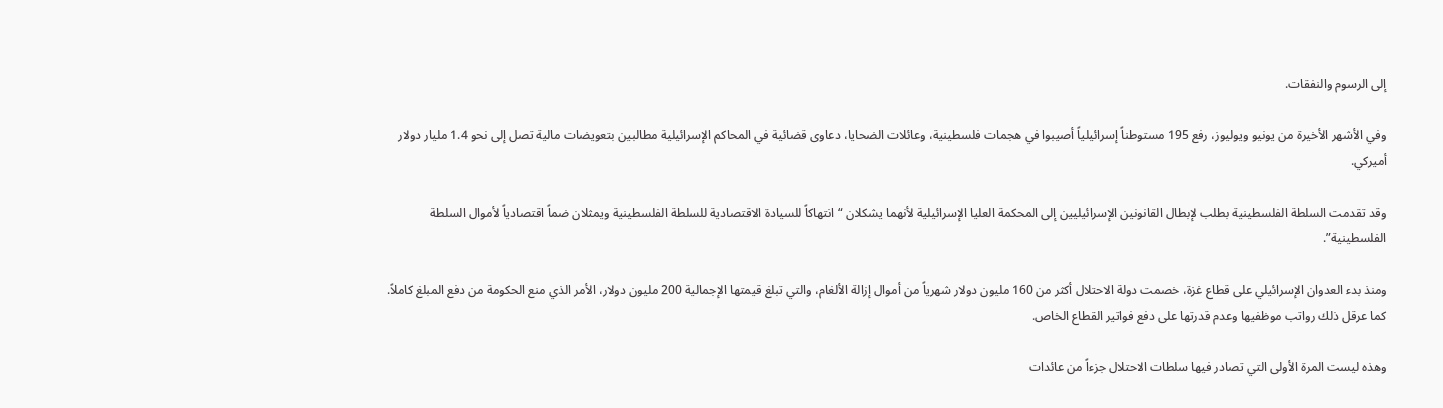إلى الرسوم والنفقات.

وفي الأشهر الأخيرة من يونيو ويوليوز، رفع 195 مستوطناً إسرائيلياً أصيبوا في هجمات فلسطينية، وعائلات الضحايا، دعاوى قضائية في المحاكم الإسرائيلية مطالبين بتعويضات مالية تصل إلى نحو 1.4 مليار دولار أميركي.

وقد تقدمت السلطة الفلسطينية بطلب لإبطال القانونين الإسرائيليين إلى المحكمة العليا الإسرائيلية لأنهما يشكلان “انتهاكاً للسيادة الاقتصادية للسلطة الفلسطينية ويمثلان ضماً اقتصادياً لأموال السلطة الفلسطينية”.

ومنذ بدء العدوان الإسرائيلي على قطاع غزة، خصمت دولة الاحتلال أكثر من 160 مليون دولار شهرياً من أموال إزالة الألغام، والتي تبلغ قيمتها الإجمالية 200 مليون دولار، الأمر الذي منع الحكومة من دفع المبلغ كاملاً. كما عرقل ذلك رواتب موظفيها وعدم قدرتها على دفع فواتير القطاع الخاص.

وهذه ليست المرة الأولى التي تصادر فيها سلطات الاحتلال جزءاً من عائدات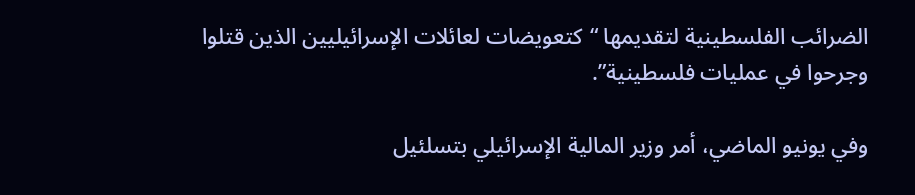الضرائب الفلسطينية لتقديمها “كتعويضات لعائلات الإسرائيليين الذين قتلوا وجرحوا في عمليات فلسطينية”.

وفي يونيو الماضي، أمر وزير المالية الإسرائيلي بتسلئيل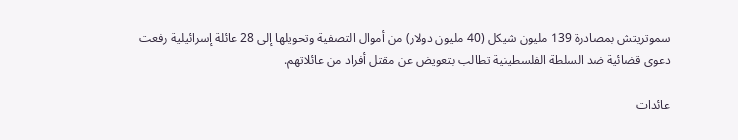سموتريتش بمصادرة 139 مليون شيكل (40 مليون دولار) من أموال التصفية وتحويلها إلى 28 عائلة إسرائيلية رفعت دعوى قضائية ضد السلطة الفلسطينية تطالب بتعويض عن مقتل أفراد من عائلاتهم.

عائدات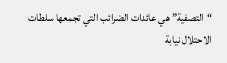“التصفية” هي عائدات الضرائب التي تجمعها سلطات الاحتلال نيابة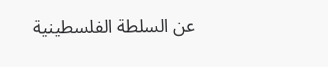عن السلطة الفلسطينية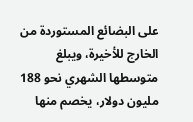على البضائع المستوردة من الخارج للأخيرة، ويبلغ متوسطها الشهري نحو 188 مليون دولار، يخصم منها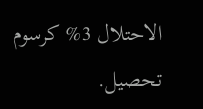الاحتلال 3% كرسوم تحصيل.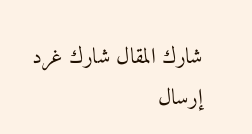شارك المقال شارك غرد إرسال